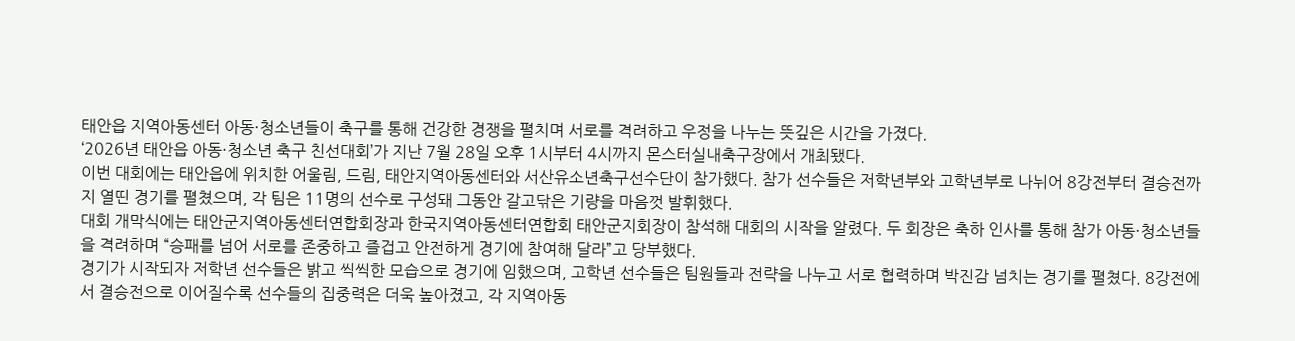태안읍 지역아동센터 아동·청소년들이 축구를 통해 건강한 경쟁을 펼치며 서로를 격려하고 우정을 나누는 뜻깊은 시간을 가졌다.
‘2026년 태안읍 아동·청소년 축구 친선대회’가 지난 7월 28일 오후 1시부터 4시까지 몬스터실내축구장에서 개최됐다.
이번 대회에는 태안읍에 위치한 어울림, 드림, 태안지역아동센터와 서산유소년축구선수단이 참가했다. 참가 선수들은 저학년부와 고학년부로 나뉘어 8강전부터 결승전까지 열띤 경기를 펼쳤으며, 각 팀은 11명의 선수로 구성돼 그동안 갈고닦은 기량을 마음껏 발휘했다.
대회 개막식에는 태안군지역아동센터연합회장과 한국지역아동센터연합회 태안군지회장이 참석해 대회의 시작을 알렸다. 두 회장은 축하 인사를 통해 참가 아동·청소년들을 격려하며 “승패를 넘어 서로를 존중하고 즐겁고 안전하게 경기에 참여해 달라”고 당부했다.
경기가 시작되자 저학년 선수들은 밝고 씩씩한 모습으로 경기에 임했으며, 고학년 선수들은 팀원들과 전략을 나누고 서로 협력하며 박진감 넘치는 경기를 펼쳤다. 8강전에서 결승전으로 이어질수록 선수들의 집중력은 더욱 높아졌고, 각 지역아동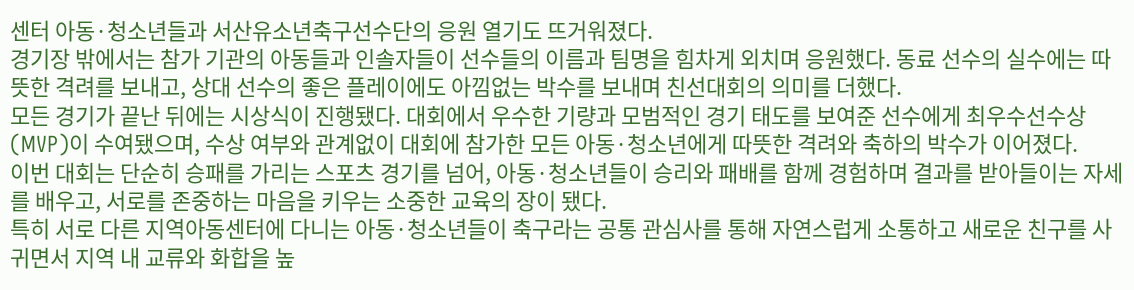센터 아동·청소년들과 서산유소년축구선수단의 응원 열기도 뜨거워졌다.
경기장 밖에서는 참가 기관의 아동들과 인솔자들이 선수들의 이름과 팀명을 힘차게 외치며 응원했다. 동료 선수의 실수에는 따뜻한 격려를 보내고, 상대 선수의 좋은 플레이에도 아낌없는 박수를 보내며 친선대회의 의미를 더했다.
모든 경기가 끝난 뒤에는 시상식이 진행됐다. 대회에서 우수한 기량과 모범적인 경기 태도를 보여준 선수에게 최우수선수상(MVP)이 수여됐으며, 수상 여부와 관계없이 대회에 참가한 모든 아동·청소년에게 따뜻한 격려와 축하의 박수가 이어졌다.
이번 대회는 단순히 승패를 가리는 스포츠 경기를 넘어, 아동·청소년들이 승리와 패배를 함께 경험하며 결과를 받아들이는 자세를 배우고, 서로를 존중하는 마음을 키우는 소중한 교육의 장이 됐다.
특히 서로 다른 지역아동센터에 다니는 아동·청소년들이 축구라는 공통 관심사를 통해 자연스럽게 소통하고 새로운 친구를 사귀면서 지역 내 교류와 화합을 높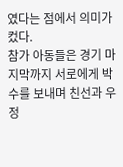였다는 점에서 의미가 컸다.
참가 아동들은 경기 마지막까지 서로에게 박수를 보내며 친선과 우정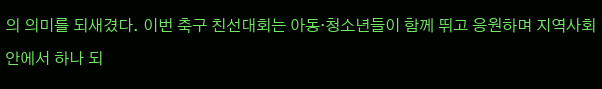의 의미를 되새겼다. 이번 축구 친선대회는 아동·청소년들이 함께 뛰고 응원하며 지역사회 안에서 하나 되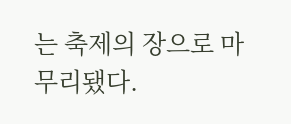는 축제의 장으로 마무리됐다.